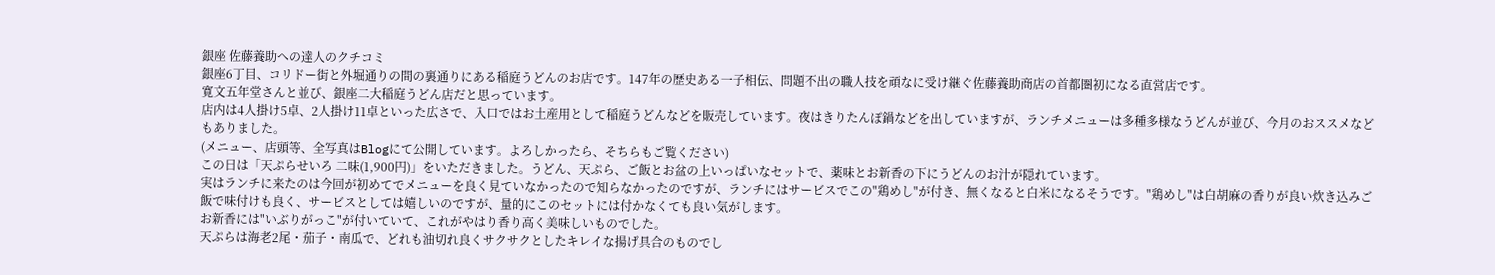銀座 佐藤養助への達人のクチコミ
銀座6丁目、コリドー街と外堀通りの間の裏通りにある稲庭うどんのお店です。147年の歴史ある一子相伝、問題不出の職人技を頑なに受け継ぐ佐藤養助商店の首都圏初になる直営店です。
寛文五年堂さんと並び、銀座二大稲庭うどん店だと思っています。
店内は4人掛け5卓、2人掛け11卓といった広さで、入口ではお土産用として稲庭うどんなどを販売しています。夜はきりたんぽ鍋などを出していますが、ランチメニューは多種多様なうどんが並び、今月のおススメなどもありました。
(メニュー、店頭等、全写真はBlogにて公開しています。よろしかったら、そちらもご覧ください)
この日は「天ぷらせいろ 二味(1,900円)」をいただきました。うどん、天ぷら、ご飯とお盆の上いっぱいなセットで、薬味とお新香の下にうどんのお汁が隠れています。
実はランチに来たのは今回が初めてでメニューを良く見ていなかったので知らなかったのですが、ランチにはサービスでこの"鶏めし"が付き、無くなると白米になるそうです。"鶏めし"は白胡麻の香りが良い炊き込みご飯で味付けも良く、サービスとしては嬉しいのですが、量的にこのセットには付かなくても良い気がします。
お新香には"いぶりがっこ"が付いていて、これがやはり香り高く美味しいものでした。
天ぷらは海老2尾・茄子・南瓜で、どれも油切れ良くサクサクとしたキレイな揚げ具合のものでし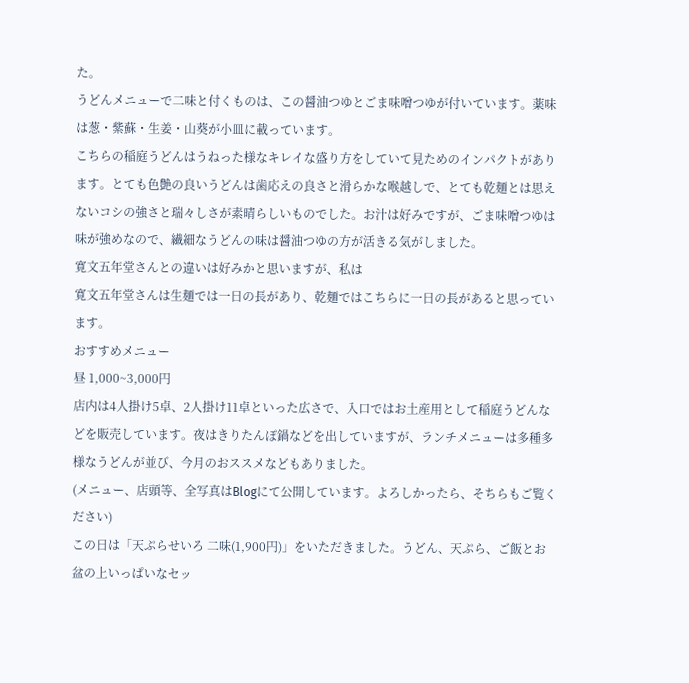た。
うどんメニューで二味と付くものは、この醤油つゆとごま味噌つゆが付いています。薬味は葱・紫蘇・生姜・山葵が小皿に載っています。
こちらの稲庭うどんはうねった様なキレイな盛り方をしていて見ためのインパクトがあります。とても色艶の良いうどんは歯応えの良さと滑らかな喉越しで、とても乾麺とは思えないコシの強さと瑞々しさが素晴らしいものでした。お汁は好みですが、ごま味噌つゆは味が強めなので、繊細なうどんの味は醤油つゆの方が活きる気がしました。
寛文五年堂さんとの違いは好みかと思いますが、私は
寛文五年堂さんは生麺では一日の長があり、乾麺ではこちらに一日の長があると思っています。
おすすめメニュー
昼 1,000~3,000円
店内は4人掛け5卓、2人掛け11卓といった広さで、入口ではお土産用として稲庭うどんなどを販売しています。夜はきりたんぽ鍋などを出していますが、ランチメニューは多種多様なうどんが並び、今月のおススメなどもありました。
(メニュー、店頭等、全写真はBlogにて公開しています。よろしかったら、そちらもご覧ください)
この日は「天ぷらせいろ 二味(1,900円)」をいただきました。うどん、天ぷら、ご飯とお盆の上いっぱいなセッ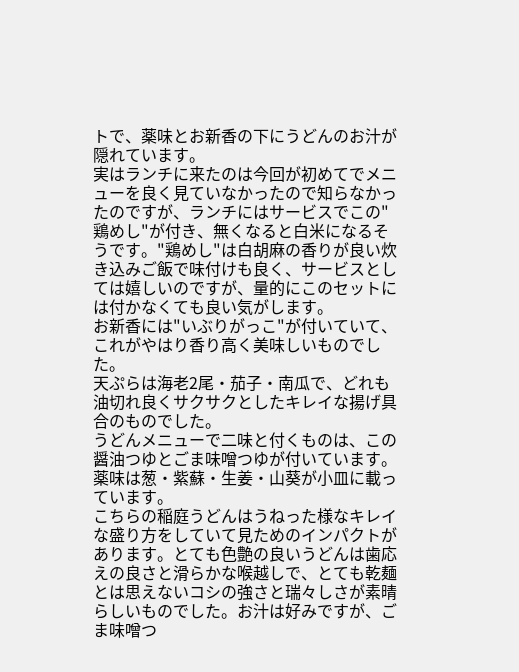トで、薬味とお新香の下にうどんのお汁が隠れています。
実はランチに来たのは今回が初めてでメニューを良く見ていなかったので知らなかったのですが、ランチにはサービスでこの"鶏めし"が付き、無くなると白米になるそうです。"鶏めし"は白胡麻の香りが良い炊き込みご飯で味付けも良く、サービスとしては嬉しいのですが、量的にこのセットには付かなくても良い気がします。
お新香には"いぶりがっこ"が付いていて、これがやはり香り高く美味しいものでした。
天ぷらは海老2尾・茄子・南瓜で、どれも油切れ良くサクサクとしたキレイな揚げ具合のものでした。
うどんメニューで二味と付くものは、この醤油つゆとごま味噌つゆが付いています。薬味は葱・紫蘇・生姜・山葵が小皿に載っています。
こちらの稲庭うどんはうねった様なキレイな盛り方をしていて見ためのインパクトがあります。とても色艶の良いうどんは歯応えの良さと滑らかな喉越しで、とても乾麺とは思えないコシの強さと瑞々しさが素晴らしいものでした。お汁は好みですが、ごま味噌つ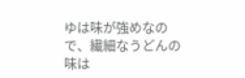ゆは味が強めなので、繊細なうどんの味は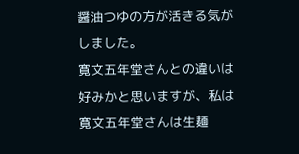醤油つゆの方が活きる気がしました。
寛文五年堂さんとの違いは好みかと思いますが、私は寛文五年堂さんは生麺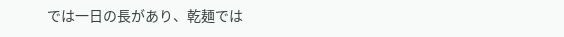では一日の長があり、乾麺では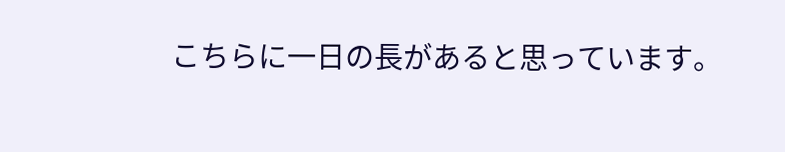こちらに一日の長があると思っています。